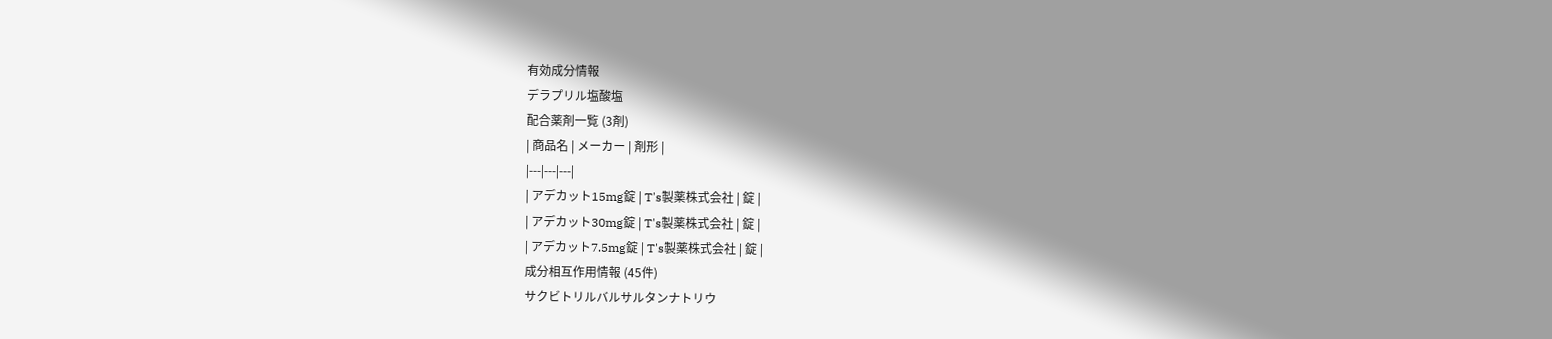有効成分情報
デラプリル塩酸塩
配合薬剤一覧 (3剤)
| 商品名 | メーカー | 剤形 |
|---|---|---|
| アデカット15mg錠 | T's製薬株式会社 | 錠 |
| アデカット30mg錠 | T's製薬株式会社 | 錠 |
| アデカット7.5mg錠 | T's製薬株式会社 | 錠 |
成分相互作用情報 (45件)
サクビトリルバルサルタンナトリウ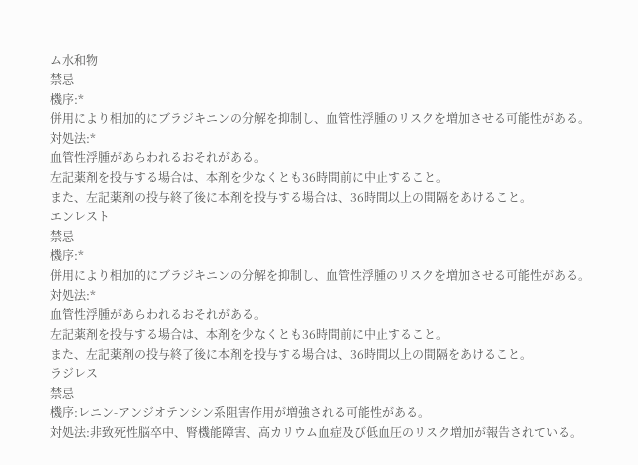ム水和物
禁忌
機序:*
併用により相加的にブラジキニンの分解を抑制し、血管性浮腫のリスクを増加させる可能性がある。
対処法:*
血管性浮腫があらわれるおそれがある。
左記薬剤を投与する場合は、本剤を少なくとも36時間前に中止すること。
また、左記薬剤の投与終了後に本剤を投与する場合は、36時間以上の間隔をあけること。
エンレスト
禁忌
機序:*
併用により相加的にブラジキニンの分解を抑制し、血管性浮腫のリスクを増加させる可能性がある。
対処法:*
血管性浮腫があらわれるおそれがある。
左記薬剤を投与する場合は、本剤を少なくとも36時間前に中止すること。
また、左記薬剤の投与終了後に本剤を投与する場合は、36時間以上の間隔をあけること。
ラジレス
禁忌
機序:レニン-アンジオテンシン系阻害作用が増強される可能性がある。
対処法:非致死性脳卒中、腎機能障害、高カリウム血症及び低血圧のリスク増加が報告されている。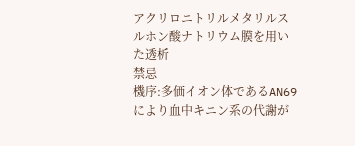アクリロニトリルメタリルスルホン酸ナトリウム膜を用いた透析
禁忌
機序:多価イオン体であるAN69により血中キニン系の代謝が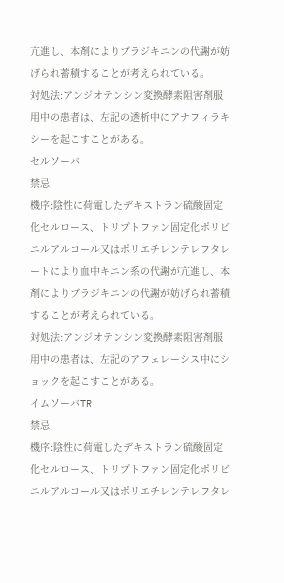亢進し、本剤によりブラジキニンの代謝が妨げられ蓄積することが考えられている。
対処法:アンジオテンシン変換酵素阻害剤服用中の患者は、左記の透析中にアナフィラキシーを起こすことがある。
セルソーバ
禁忌
機序:陰性に荷電したデキストラン硫酸固定化セルロース、トリプトファン固定化ポリビニルアルコール又はポリエチレンテレフタレートにより血中キニン系の代謝が亢進し、本剤によりブラジキニンの代謝が妨げられ蓄積することが考えられている。
対処法:アンジオテンシン変換酵素阻害剤服用中の患者は、左記のアフェレーシス中にショックを起こすことがある。
イムソーバTR
禁忌
機序:陰性に荷電したデキストラン硫酸固定化セルロース、トリプトファン固定化ポリビニルアルコール又はポリエチレンテレフタレ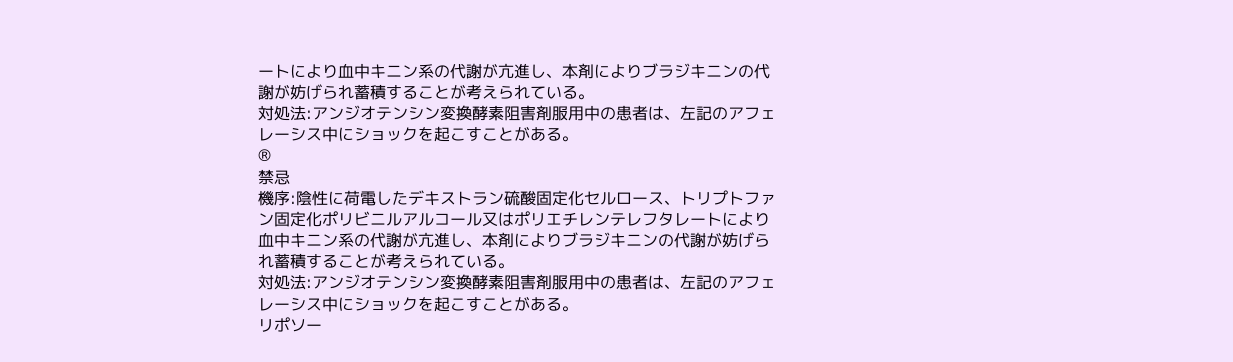ートにより血中キニン系の代謝が亢進し、本剤によりブラジキニンの代謝が妨げられ蓄積することが考えられている。
対処法:アンジオテンシン変換酵素阻害剤服用中の患者は、左記のアフェレーシス中にショックを起こすことがある。
®
禁忌
機序:陰性に荷電したデキストラン硫酸固定化セルロース、トリプトファン固定化ポリビニルアルコール又はポリエチレンテレフタレートにより血中キニン系の代謝が亢進し、本剤によりブラジキニンの代謝が妨げられ蓄積することが考えられている。
対処法:アンジオテンシン変換酵素阻害剤服用中の患者は、左記のアフェレーシス中にショックを起こすことがある。
リポソー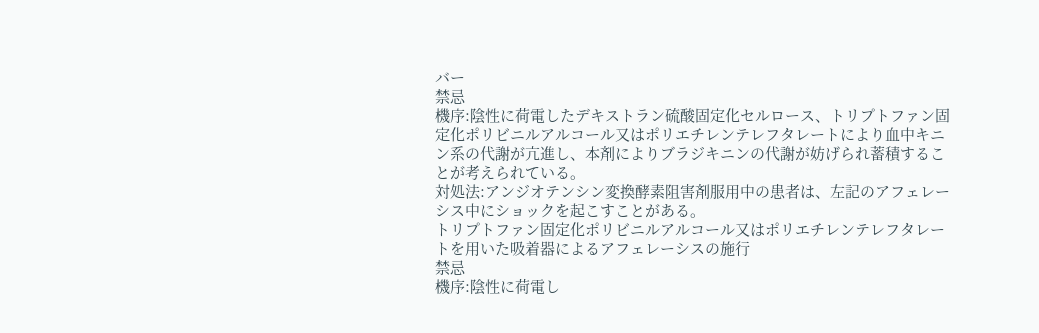バー
禁忌
機序:陰性に荷電したデキストラン硫酸固定化セルロース、トリプトファン固定化ポリビニルアルコール又はポリエチレンテレフタレートにより血中キニン系の代謝が亢進し、本剤によりブラジキニンの代謝が妨げられ蓄積することが考えられている。
対処法:アンジオテンシン変換酵素阻害剤服用中の患者は、左記のアフェレーシス中にショックを起こすことがある。
トリプトファン固定化ポリビニルアルコール又はポリエチレンテレフタレートを用いた吸着器によるアフェレーシスの施行
禁忌
機序:陰性に荷電し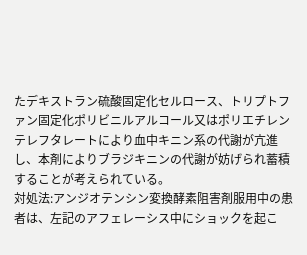たデキストラン硫酸固定化セルロース、トリプトファン固定化ポリビニルアルコール又はポリエチレンテレフタレートにより血中キニン系の代謝が亢進し、本剤によりブラジキニンの代謝が妨げられ蓄積することが考えられている。
対処法:アンジオテンシン変換酵素阻害剤服用中の患者は、左記のアフェレーシス中にショックを起こ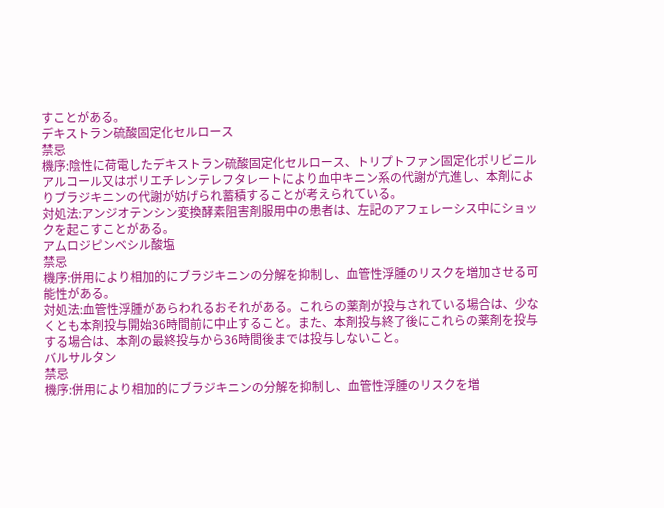すことがある。
デキストラン硫酸固定化セルロース
禁忌
機序:陰性に荷電したデキストラン硫酸固定化セルロース、トリプトファン固定化ポリビニルアルコール又はポリエチレンテレフタレートにより血中キニン系の代謝が亢進し、本剤によりブラジキニンの代謝が妨げられ蓄積することが考えられている。
対処法:アンジオテンシン変換酵素阻害剤服用中の患者は、左記のアフェレーシス中にショックを起こすことがある。
アムロジピンベシル酸塩
禁忌
機序:併用により相加的にブラジキニンの分解を抑制し、血管性浮腫のリスクを増加させる可能性がある。
対処法:血管性浮腫があらわれるおそれがある。これらの薬剤が投与されている場合は、少なくとも本剤投与開始36時間前に中止すること。また、本剤投与終了後にこれらの薬剤を投与する場合は、本剤の最終投与から36時間後までは投与しないこと。
バルサルタン
禁忌
機序:併用により相加的にブラジキニンの分解を抑制し、血管性浮腫のリスクを増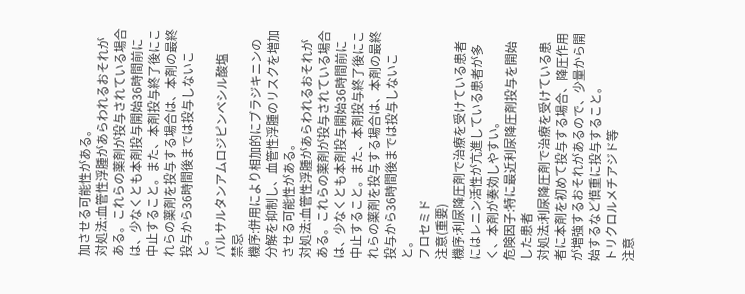加させる可能性がある。
対処法:血管性浮腫があらわれるおそれがある。これらの薬剤が投与されている場合は、少なくとも本剤投与開始36時間前に中止すること。また、本剤投与終了後にこれらの薬剤を投与する場合は、本剤の最終投与から36時間後までは投与しないこと。
バルサルタンアムロジピンベシル酸塩
禁忌
機序:併用により相加的にブラジキニンの分解を抑制し、血管性浮腫のリスクを増加させる可能性がある。
対処法:血管性浮腫があらわれるおそれがある。これらの薬剤が投与されている場合は、少なくとも本剤投与開始36時間前に中止すること。また、本剤投与終了後にこれらの薬剤を投与する場合は、本剤の最終投与から36時間後までは投与しないこと。
フロセミド
注意(重要)
機序:利尿降圧剤で治療を受けている患者にはレニン活性が亢進している患者が多く、本剤が奏効しやすい。
危険因子:特に最近利尿降圧剤投与を開始した患者
対処法:利尿降圧剤で治療を受けている患者に本剤を初めて投与する場合、降圧作用が増強するおそれがあるので、少量から開始するなど慎重に投与すること。
トリクロルメチアジド等
注意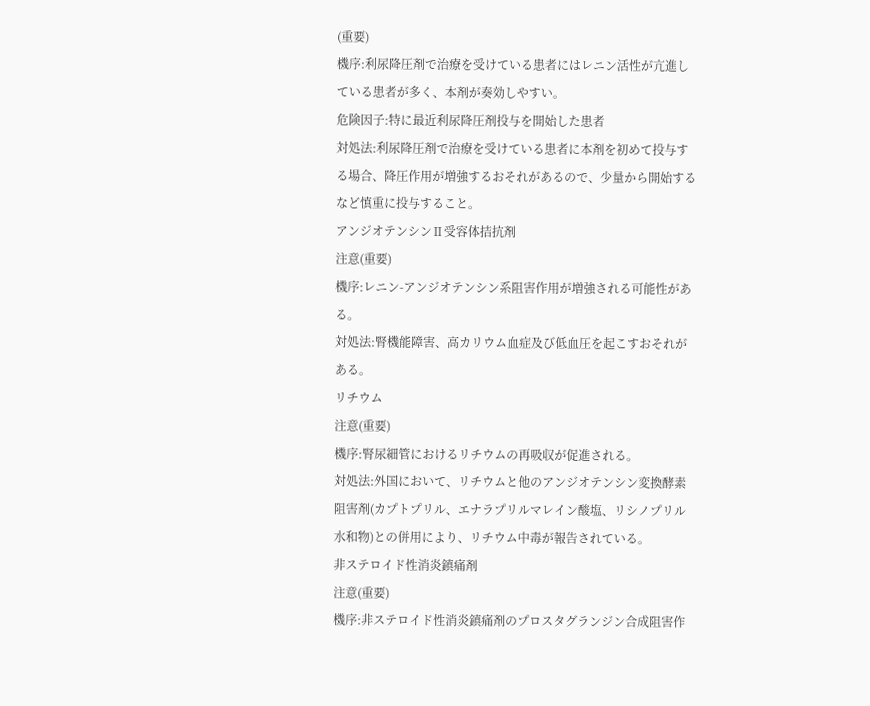(重要)
機序:利尿降圧剤で治療を受けている患者にはレニン活性が亢進している患者が多く、本剤が奏効しやすい。
危険因子:特に最近利尿降圧剤投与を開始した患者
対処法:利尿降圧剤で治療を受けている患者に本剤を初めて投与する場合、降圧作用が増強するおそれがあるので、少量から開始するなど慎重に投与すること。
アンジオテンシンⅡ受容体拮抗剤
注意(重要)
機序:レニン-アンジオテンシン系阻害作用が増強される可能性がある。
対処法:腎機能障害、高カリウム血症及び低血圧を起こすおそれがある。
リチウム
注意(重要)
機序:腎尿細管におけるリチウムの再吸収が促進される。
対処法:外国において、リチウムと他のアンジオテンシン変換酵素阻害剤(カプトプリル、エナラプリルマレイン酸塩、リシノプリル水和物)との併用により、リチウム中毒が報告されている。
非ステロイド性消炎鎮痛剤
注意(重要)
機序:非ステロイド性消炎鎮痛剤のプロスタグランジン合成阻害作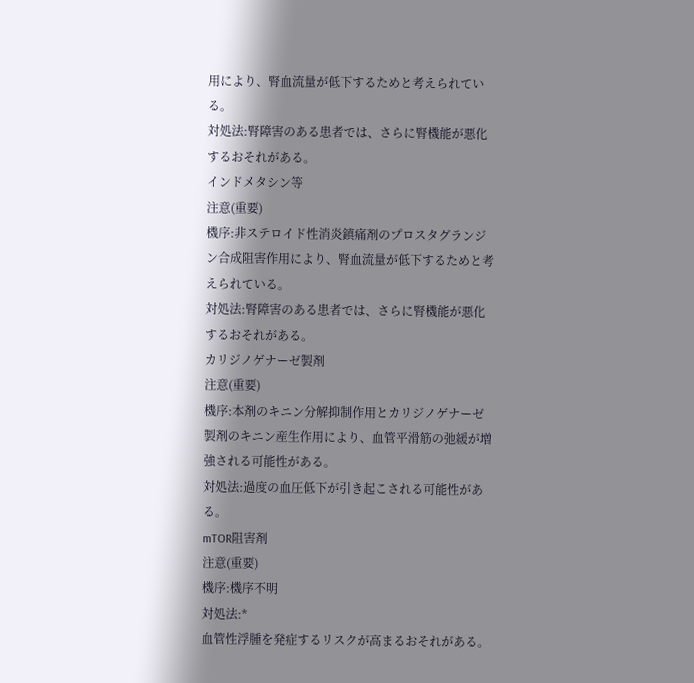用により、腎血流量が低下するためと考えられている。
対処法:腎障害のある患者では、さらに腎機能が悪化するおそれがある。
インドメタシン等
注意(重要)
機序:非ステロイド性消炎鎮痛剤のプロスタグランジン合成阻害作用により、腎血流量が低下するためと考えられている。
対処法:腎障害のある患者では、さらに腎機能が悪化するおそれがある。
カリジノゲナーゼ製剤
注意(重要)
機序:本剤のキニン分解抑制作用とカリジノゲナーゼ製剤のキニン産生作用により、血管平滑筋の弛緩が増強される可能性がある。
対処法:過度の血圧低下が引き起こされる可能性がある。
mTOR阻害剤
注意(重要)
機序:機序不明
対処法:*
血管性浮腫を発症するリスクが高まるおそれがある。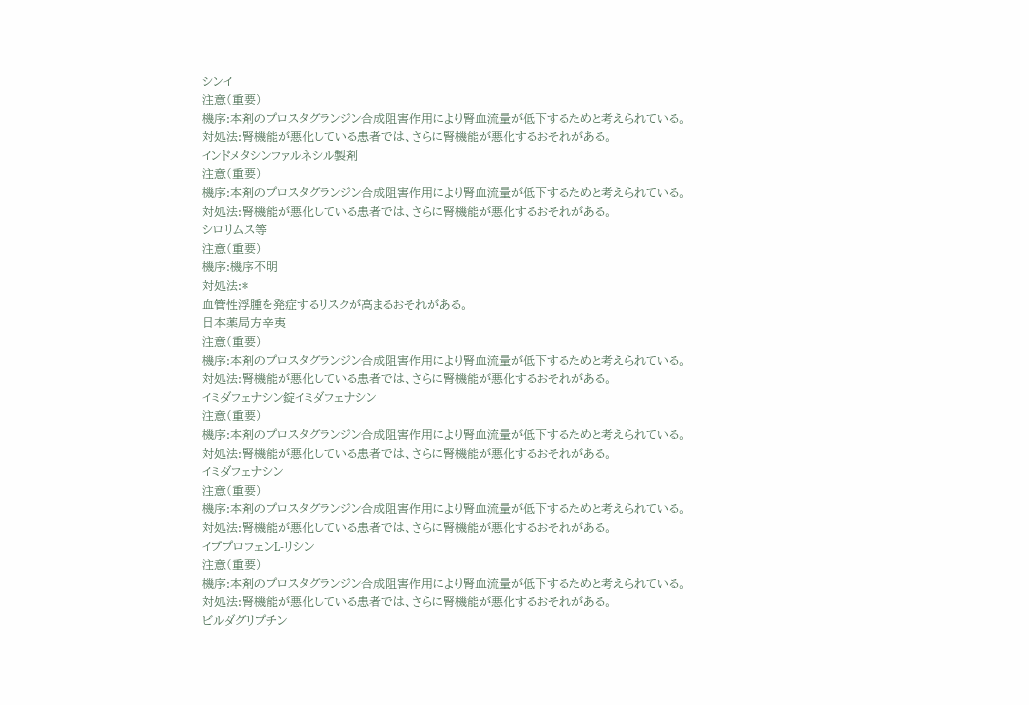シンイ
注意(重要)
機序:本剤のプロスタグランジン合成阻害作用により腎血流量が低下するためと考えられている。
対処法:腎機能が悪化している患者では、さらに腎機能が悪化するおそれがある。
インドメタシンファルネシル製剤
注意(重要)
機序:本剤のプロスタグランジン合成阻害作用により腎血流量が低下するためと考えられている。
対処法:腎機能が悪化している患者では、さらに腎機能が悪化するおそれがある。
シロリムス等
注意(重要)
機序:機序不明
対処法:*
血管性浮腫を発症するリスクが高まるおそれがある。
日本薬局方辛夷
注意(重要)
機序:本剤のプロスタグランジン合成阻害作用により腎血流量が低下するためと考えられている。
対処法:腎機能が悪化している患者では、さらに腎機能が悪化するおそれがある。
イミダフェナシン錠イミダフェナシン
注意(重要)
機序:本剤のプロスタグランジン合成阻害作用により腎血流量が低下するためと考えられている。
対処法:腎機能が悪化している患者では、さらに腎機能が悪化するおそれがある。
イミダフェナシン
注意(重要)
機序:本剤のプロスタグランジン合成阻害作用により腎血流量が低下するためと考えられている。
対処法:腎機能が悪化している患者では、さらに腎機能が悪化するおそれがある。
イブプロフェンL-リシン
注意(重要)
機序:本剤のプロスタグランジン合成阻害作用により腎血流量が低下するためと考えられている。
対処法:腎機能が悪化している患者では、さらに腎機能が悪化するおそれがある。
ビルダグリプチン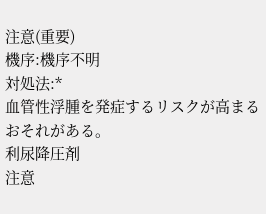注意(重要)
機序:機序不明
対処法:*
血管性浮腫を発症するリスクが高まるおそれがある。
利尿降圧剤
注意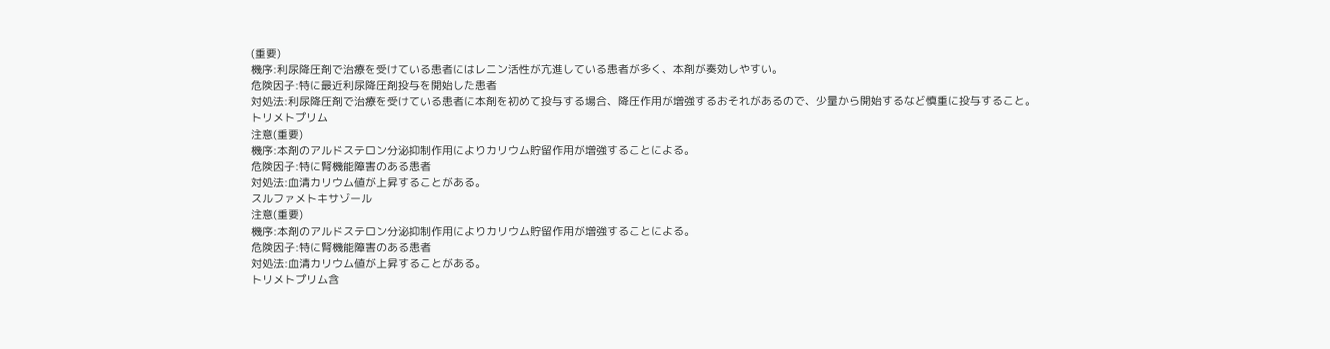(重要)
機序:利尿降圧剤で治療を受けている患者にはレニン活性が亢進している患者が多く、本剤が奏効しやすい。
危険因子:特に最近利尿降圧剤投与を開始した患者
対処法:利尿降圧剤で治療を受けている患者に本剤を初めて投与する場合、降圧作用が増強するおそれがあるので、少量から開始するなど慎重に投与すること。
トリメトプリム
注意(重要)
機序:本剤のアルドステロン分泌抑制作用によりカリウム貯留作用が増強することによる。
危険因子:特に腎機能障害のある患者
対処法:血清カリウム値が上昇することがある。
スルファメトキサゾール
注意(重要)
機序:本剤のアルドステロン分泌抑制作用によりカリウム貯留作用が増強することによる。
危険因子:特に腎機能障害のある患者
対処法:血清カリウム値が上昇することがある。
トリメトプリム含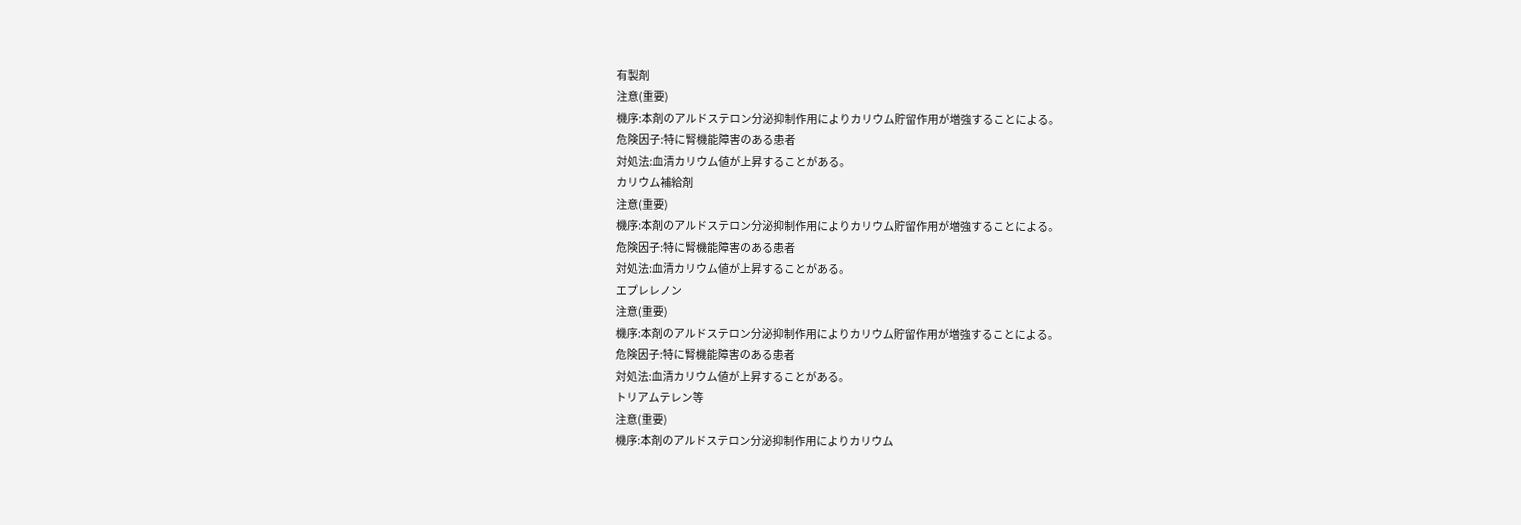有製剤
注意(重要)
機序:本剤のアルドステロン分泌抑制作用によりカリウム貯留作用が増強することによる。
危険因子:特に腎機能障害のある患者
対処法:血清カリウム値が上昇することがある。
カリウム補給剤
注意(重要)
機序:本剤のアルドステロン分泌抑制作用によりカリウム貯留作用が増強することによる。
危険因子:特に腎機能障害のある患者
対処法:血清カリウム値が上昇することがある。
エプレレノン
注意(重要)
機序:本剤のアルドステロン分泌抑制作用によりカリウム貯留作用が増強することによる。
危険因子:特に腎機能障害のある患者
対処法:血清カリウム値が上昇することがある。
トリアムテレン等
注意(重要)
機序:本剤のアルドステロン分泌抑制作用によりカリウム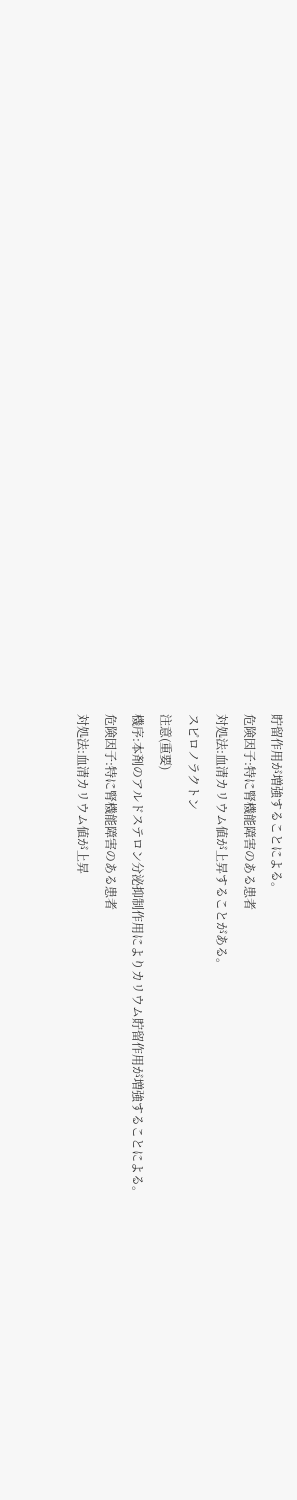貯留作用が増強することによる。
危険因子:特に腎機能障害のある患者
対処法:血清カリウム値が上昇することがある。
スピロノラクトン
注意(重要)
機序:本剤のアルドステロン分泌抑制作用によりカリウム貯留作用が増強することによる。
危険因子:特に腎機能障害のある患者
対処法:血清カリウム値が上昇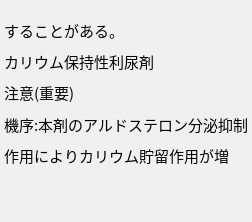することがある。
カリウム保持性利尿剤
注意(重要)
機序:本剤のアルドステロン分泌抑制作用によりカリウム貯留作用が増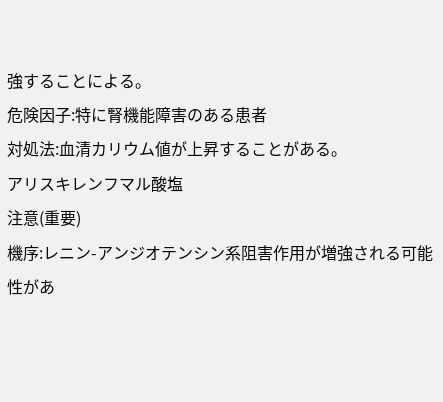強することによる。
危険因子:特に腎機能障害のある患者
対処法:血清カリウム値が上昇することがある。
アリスキレンフマル酸塩
注意(重要)
機序:レニン-アンジオテンシン系阻害作用が増強される可能性があ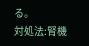る。
対処法:腎機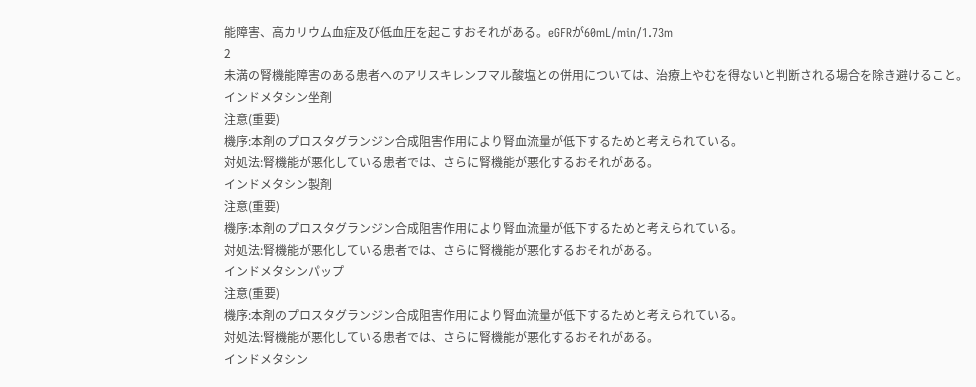能障害、高カリウム血症及び低血圧を起こすおそれがある。eGFRが60mL/min/1.73m
2
未満の腎機能障害のある患者へのアリスキレンフマル酸塩との併用については、治療上やむを得ないと判断される場合を除き避けること。
インドメタシン坐剤
注意(重要)
機序:本剤のプロスタグランジン合成阻害作用により腎血流量が低下するためと考えられている。
対処法:腎機能が悪化している患者では、さらに腎機能が悪化するおそれがある。
インドメタシン製剤
注意(重要)
機序:本剤のプロスタグランジン合成阻害作用により腎血流量が低下するためと考えられている。
対処法:腎機能が悪化している患者では、さらに腎機能が悪化するおそれがある。
インドメタシンパップ
注意(重要)
機序:本剤のプロスタグランジン合成阻害作用により腎血流量が低下するためと考えられている。
対処法:腎機能が悪化している患者では、さらに腎機能が悪化するおそれがある。
インドメタシン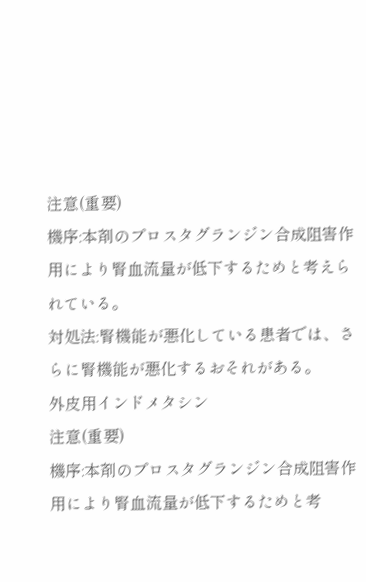注意(重要)
機序:本剤のプロスタグランジン合成阻害作用により腎血流量が低下するためと考えられている。
対処法:腎機能が悪化している患者では、さらに腎機能が悪化するおそれがある。
外皮用インドメタシン
注意(重要)
機序:本剤のプロスタグランジン合成阻害作用により腎血流量が低下するためと考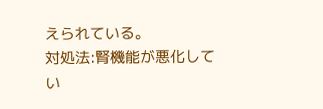えられている。
対処法:腎機能が悪化してい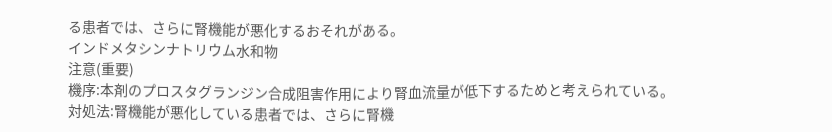る患者では、さらに腎機能が悪化するおそれがある。
インドメタシンナトリウム水和物
注意(重要)
機序:本剤のプロスタグランジン合成阻害作用により腎血流量が低下するためと考えられている。
対処法:腎機能が悪化している患者では、さらに腎機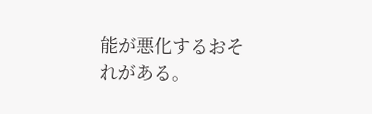能が悪化するおそれがある。